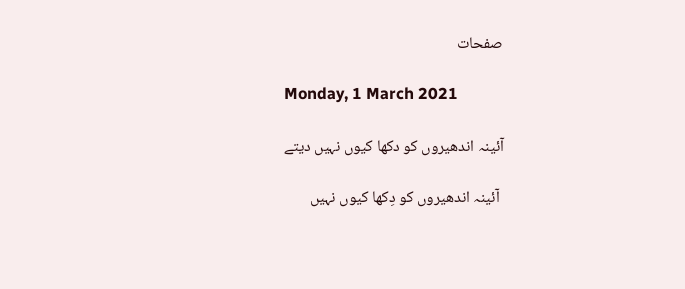صفحات

Monday, 1 March 2021

آئینہ اندھیروں کو دکھا کیوں نہیں دیتے

 آئینہ اندھیروں کو دِکھا کیوں نہیں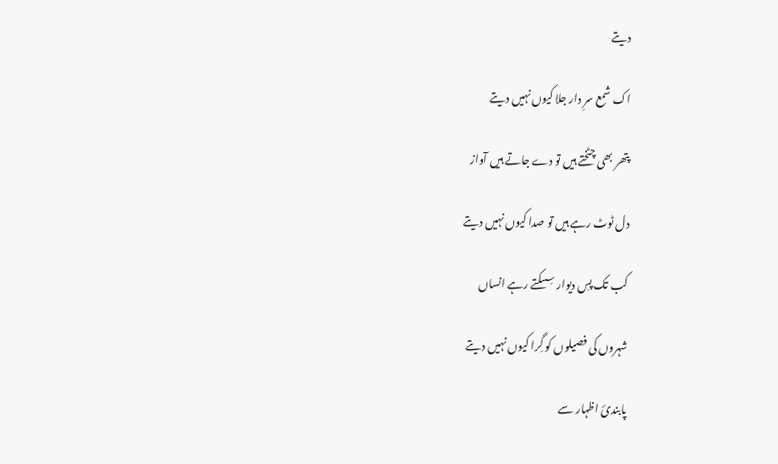دیتے

اک شمع سرِ دار جلا کیوں نہیں دیتے

پتھر بھی چٹختے ہیں تو دے جاتے ہیں آواز

دل ٹوٹ رہے ہیں تو صدا کیوں نہیں دیتے

کب تک پسِ دیوار سِسکتے رہے انساں

شہروں کی فصیلوں کو گِرا کیوں نہیں دیتے

پابندئ اظہار سے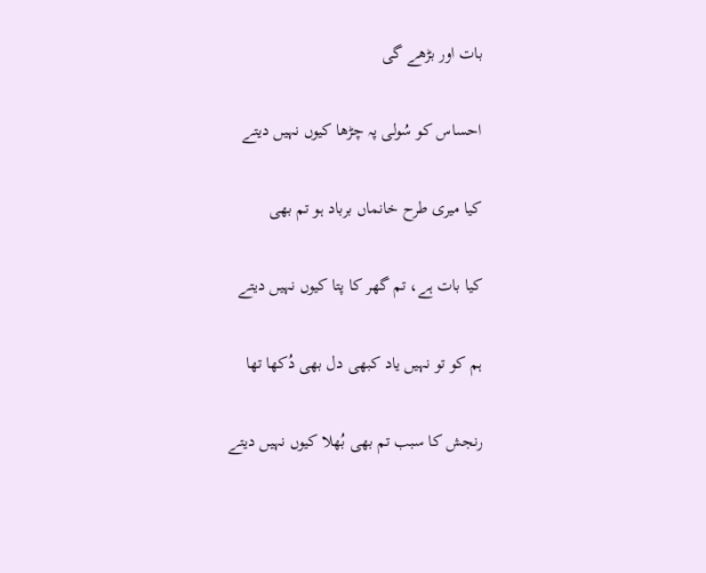بات اور بڑھے گی

احساس کو سُولی پہ چڑھا کیوں نہیں دیتے

کیا میری طرح خانماں برباد ہو تم بھی

کیا بات ہے، تم گھر کا پتا کیوں نہیں دیتے

ہم کو تو نہیں یاد کبھی دل بھی دُکھا تھا

رنجش کا سبب تم بھی بُھلا کیوں نہیں دیتے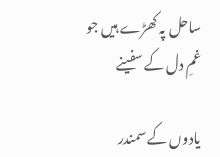ساحل پہ کھڑے ہیں جو غمِ دل کے سفینے

یادوں کے سمندر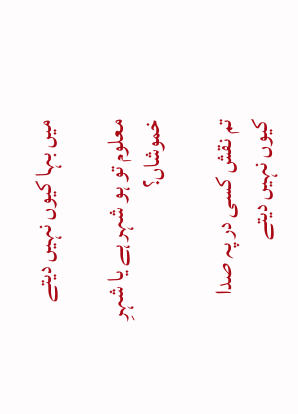میں بہا کیوں نہیں دیتے

معلوم تو ہو شہر ہے یا شہرِ خموشاں؟

تم نقش کسی در پہ صدا کیوں نہیں دیتے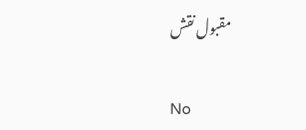مقبول نقش

No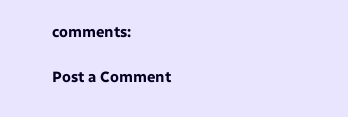comments:

Post a Comment